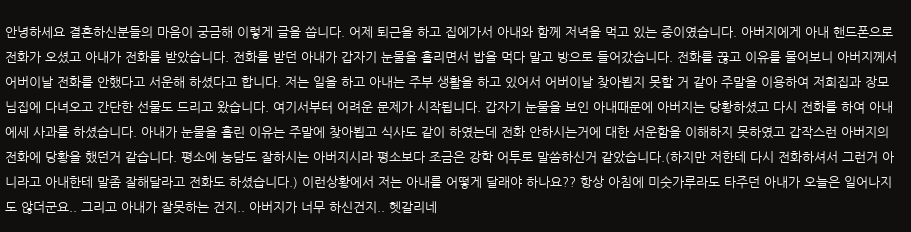안녕하세요 결혼하신분들의 마음이 궁금해 이렇게 글을 씁니다. 어제 퇴근을 하고 집에가서 아내와 함께 저녁을 먹고 있는 중이였습니다. 아버지에게 아내 핸드폰으로 전화가 오셨고 아내가 전화를 받았습니다. 전화를 받던 아내가 갑자기 눈물을 흘리면서 밥을 먹다 말고 방으로 들어갔습니다. 전화를 끊고 이유를 물어보니 아버지께서 어버이날 전화를 안했다고 서운해 하셨다고 합니다. 저는 일을 하고 아내는 주부 생활을 하고 있어서 어버이날 찾아뵙지 못할 거 같아 주말을 이용하여 저희집과 장모님집에 다녀오고 간단한 선물도 드리고 왔습니다. 여기서부터 어려운 문제가 시작됩니다. 갑자기 눈물을 보인 아내때문에 아버지는 당황하셨고 다시 전화를 하여 아내에세 사과를 하셨습니다. 아내가 눈물을 흘린 이유는 주말에 찾아뵙고 식사도 같이 하였는데 전화 안하시는거에 대한 서운함을 이해하지 못하였고 갑작스런 아버지의 전화에 당황을 했던거 같습니다. 평소에 농담도 잘하시는 아버지시라 평소보다 조금은 강학 어투로 말씀하신거 같았습니다.(하지만 저한테 다시 전화하셔서 그런거 아니라고 아내한테 말좀 잘해달라고 전화도 하셨습니다.) 이런상황에서 저는 아내를 어떻게 달래야 하나요?? 항상 아침에 미숫가루라도 타주던 아내가 오늘은 일어나지도 않더군요.. 그리고 아내가 잘못하는 건지.. 아버지가 너무 하신건지.. 헷갈리네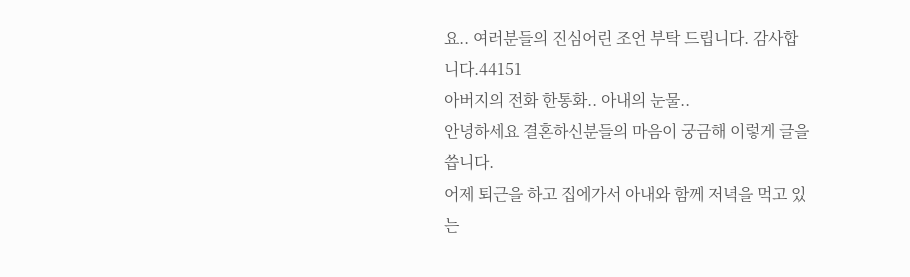요.. 여러분들의 진심어린 조언 부탁 드립니다. 감사합니다.44151
아버지의 전화 한통화.. 아내의 눈물..
안녕하세요 결혼하신분들의 마음이 궁금해 이렇게 글을 씁니다.
어제 퇴근을 하고 집에가서 아내와 함께 저녁을 먹고 있는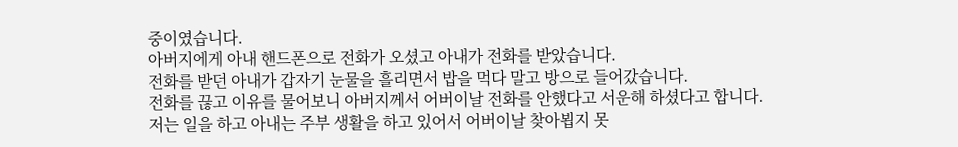중이였습니다.
아버지에게 아내 핸드폰으로 전화가 오셨고 아내가 전화를 받았습니다.
전화를 받던 아내가 갑자기 눈물을 흘리면서 밥을 먹다 말고 방으로 들어갔습니다.
전화를 끊고 이유를 물어보니 아버지께서 어버이날 전화를 안했다고 서운해 하셨다고 합니다.
저는 일을 하고 아내는 주부 생활을 하고 있어서 어버이날 찾아뵙지 못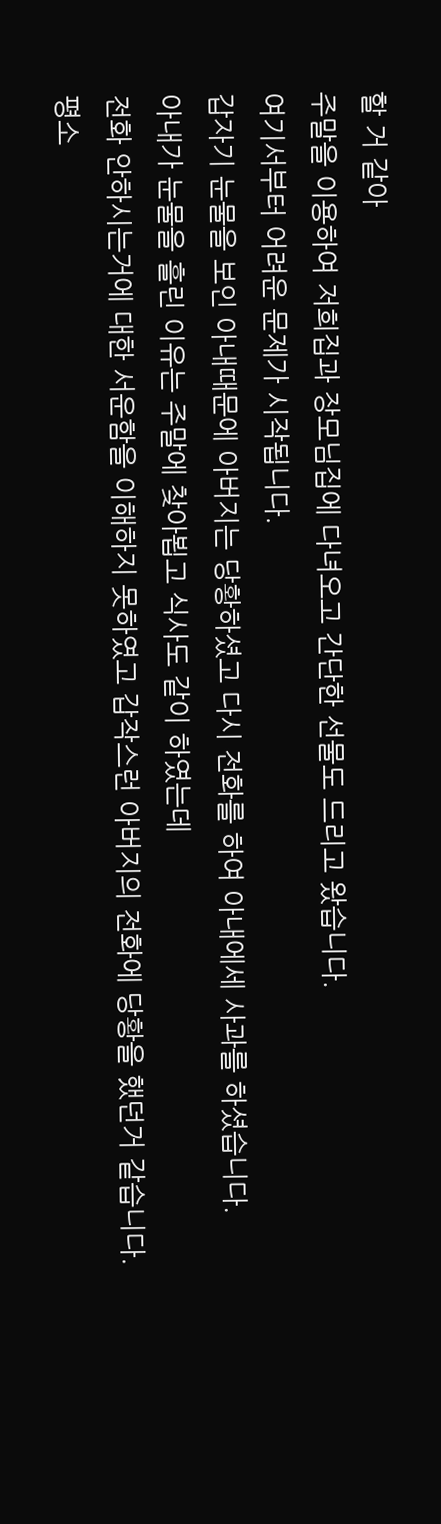할 거 같아
주말을 이용하여 저희집과 장모님집에 다녀오고 간단한 선물도 드리고 왔습니다.
여기서부터 어려운 문제가 시작됩니다.
갑자기 눈물을 보인 아내때문에 아버지는 당황하셨고 다시 전화를 하여 아내에세 사과를 하셨습니다.
아내가 눈물을 흘린 이유는 주말에 찾아뵙고 식사도 같이 하였는데
전화 안하시는거에 대한 서운함을 이해하지 못하였고 갑작스런 아버지의 전화에 당황을 했던거 같습니다.
평소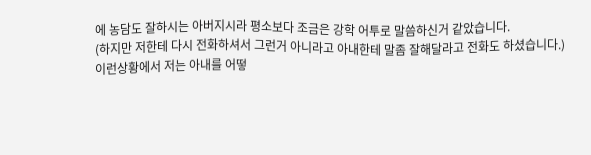에 농담도 잘하시는 아버지시라 평소보다 조금은 강학 어투로 말씀하신거 같았습니다.
(하지만 저한테 다시 전화하셔서 그런거 아니라고 아내한테 말좀 잘해달라고 전화도 하셨습니다.)
이런상황에서 저는 아내를 어떻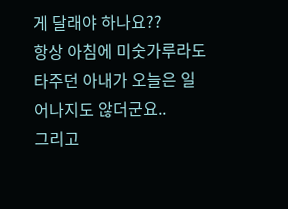게 달래야 하나요??
항상 아침에 미숫가루라도 타주던 아내가 오늘은 일어나지도 않더군요..
그리고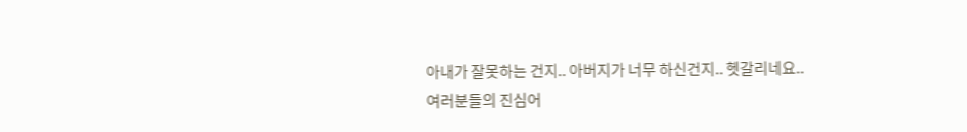아내가 잘못하는 건지.. 아버지가 너무 하신건지.. 헷갈리네요..
여러분들의 진심어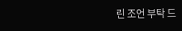린 조언 부탁 드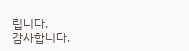립니다.
감사합니다.